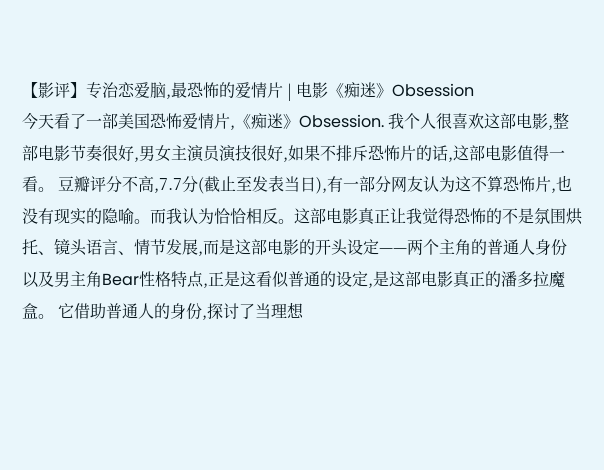【影评】专治恋爱脑,最恐怖的爱情片 | 电影《痴迷》Obsession
今天看了一部美国恐怖爱情片,《痴迷》Obsession. 我个人很喜欢这部电影,整部电影节奏很好,男女主演员演技很好,如果不排斥恐怖片的话,这部电影值得一看。 豆瓣评分不高,7.7分(截止至发表当日),有一部分网友认为这不算恐怖片,也没有现实的隐喻。而我认为恰恰相反。这部电影真正让我觉得恐怖的不是氛围烘托、镜头语言、情节发展,而是这部电影的开头设定——两个主角的普通人身份以及男主角Bear性格特点,正是这看似普通的设定,是这部电影真正的潘多拉魔盒。 它借助普通人的身份,探讨了当理想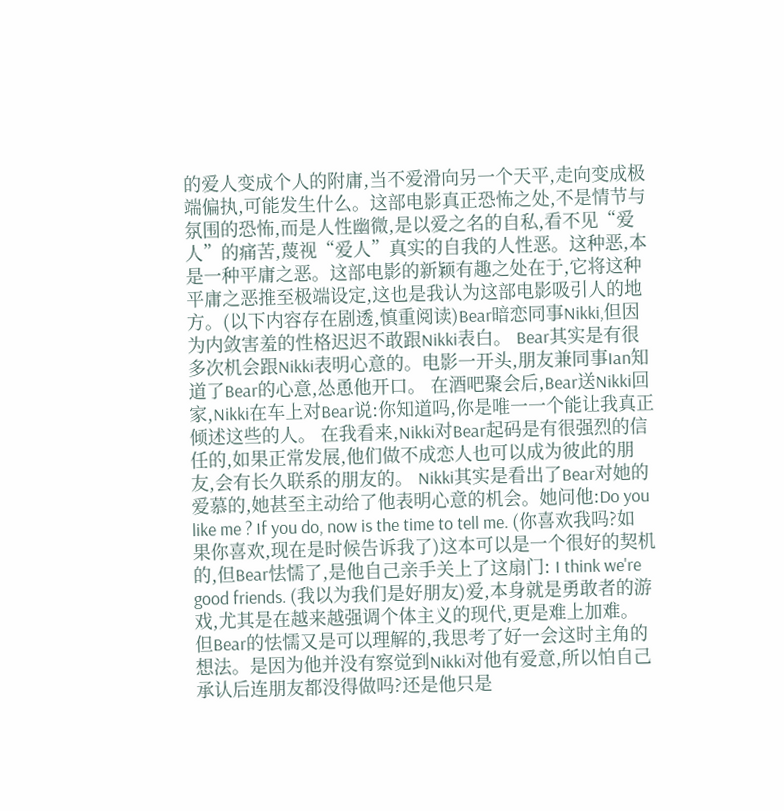的爱人变成个人的附庸,当不爱滑向另一个天平,走向变成极端偏执,可能发生什么。这部电影真正恐怖之处,不是情节与氛围的恐怖,而是人性幽微,是以爱之名的自私,看不见“爱人”的痛苦,蔑视“爱人”真实的自我的人性恶。这种恶,本是一种平庸之恶。这部电影的新颖有趣之处在于,它将这种平庸之恶推至极端设定,这也是我认为这部电影吸引人的地方。(以下内容存在剧透,慎重阅读)Bear暗恋同事Nikki,但因为内敛害羞的性格迟迟不敢跟Nikki表白。 Bear其实是有很多次机会跟Nikki表明心意的。电影一开头,朋友兼同事Ian知道了Bear的心意,怂恿他开口。 在酒吧聚会后,Bear送Nikki回家,Nikki在车上对Bear说:你知道吗,你是唯一一个能让我真正倾述这些的人。 在我看来,Nikki对Bear起码是有很强烈的信任的,如果正常发展,他们做不成恋人也可以成为彼此的朋友,会有长久联系的朋友的。 Nikki其实是看出了Bear对她的爱慕的,她甚至主动给了他表明心意的机会。她问他:Do you like me ? If you do, now is the time to tell me. (你喜欢我吗?如果你喜欢,现在是时候告诉我了)这本可以是一个很好的契机的,但Bear怯懦了,是他自己亲手关上了这扇门: I think we're good friends. (我以为我们是好朋友)爱,本身就是勇敢者的游戏,尤其是在越来越强调个体主义的现代,更是难上加难。 但Bear的怯懦又是可以理解的,我思考了好一会这时主角的想法。是因为他并没有察觉到Nikki对他有爱意,所以怕自己承认后连朋友都没得做吗?还是他只是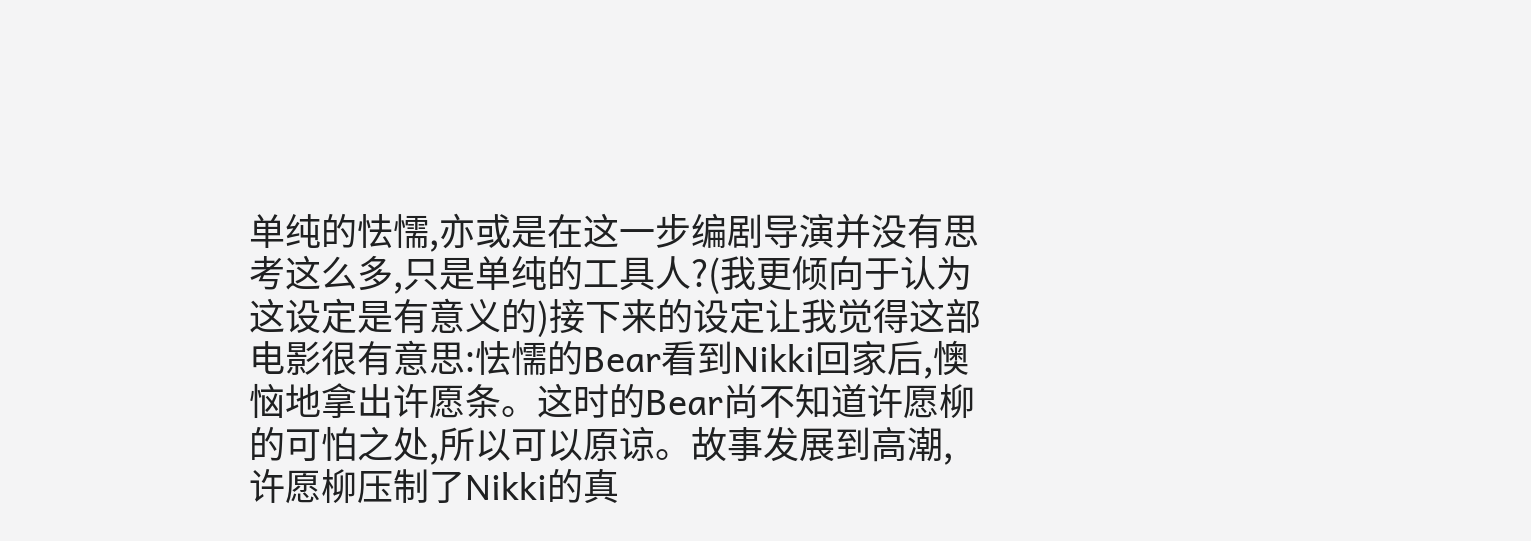单纯的怯懦,亦或是在这一步编剧导演并没有思考这么多,只是单纯的工具人?(我更倾向于认为这设定是有意义的)接下来的设定让我觉得这部电影很有意思:怯懦的Bear看到Nikki回家后,懊恼地拿出许愿条。这时的Bear尚不知道许愿柳的可怕之处,所以可以原谅。故事发展到高潮,许愿柳压制了Nikki的真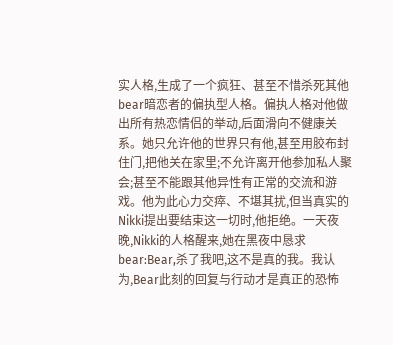实人格,生成了一个疯狂、甚至不惜杀死其他bear暗恋者的偏执型人格。偏执人格对他做出所有热恋情侣的举动,后面滑向不健康关系。她只允许他的世界只有他,甚至用胶布封住门,把他关在家里;不允许离开他参加私人聚会;甚至不能跟其他异性有正常的交流和游戏。他为此心力交瘁、不堪其扰,但当真实的Nikki提出要结束这一切时,他拒绝。一天夜晚,Nikki的人格醒来,她在黑夜中恳求bear:Bear,杀了我吧,这不是真的我。我认为,Bear此刻的回复与行动才是真正的恐怖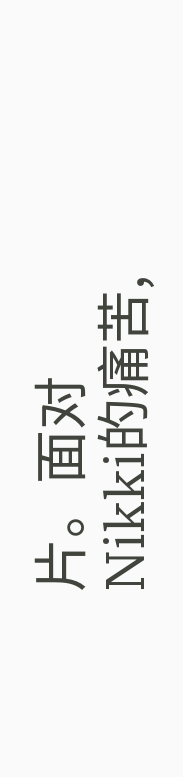片。面对Nikki的痛苦,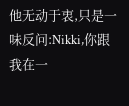他无动于衷,只是一味反问:Nikki,你跟我在一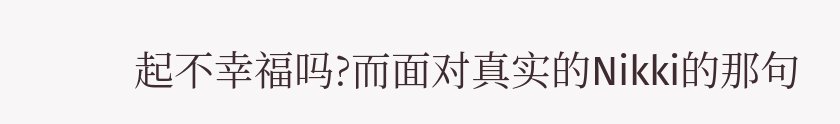起不幸福吗?而面对真实的Nikki的那句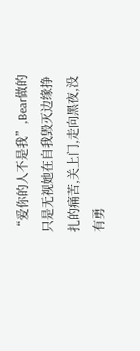“爱你的人不是我”,Bear做的只是无视她在自我毁灭边缘挣扎的痛苦,关上门,走向黑夜,没有勇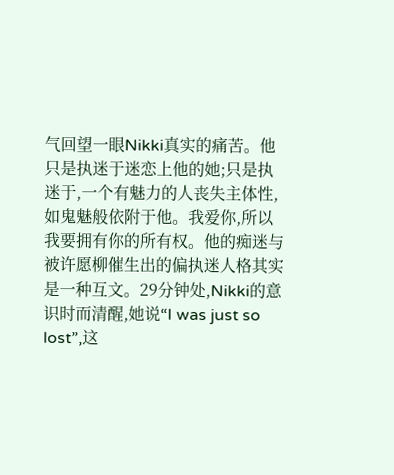气回望一眼Nikki真实的痛苦。他只是执迷于迷恋上他的她;只是执迷于,一个有魅力的人丧失主体性,如鬼魅般依附于他。我爱你,所以我要拥有你的所有权。他的痴迷与被许愿柳催生出的偏执迷人格其实是一种互文。29分钟处,Nikki的意识时而清醒,她说“I was just so lost”,这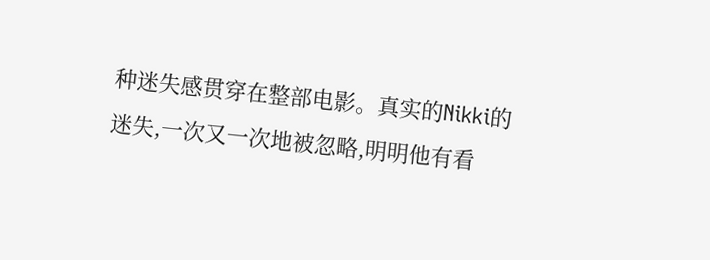种迷失感贯穿在整部电影。真实的Nikki的迷失,一次又一次地被忽略,明明他有看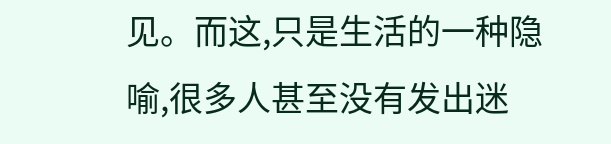见。而这,只是生活的一种隐喻,很多人甚至没有发出迷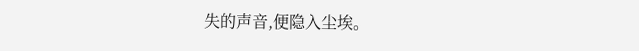失的声音,便隐入尘埃。